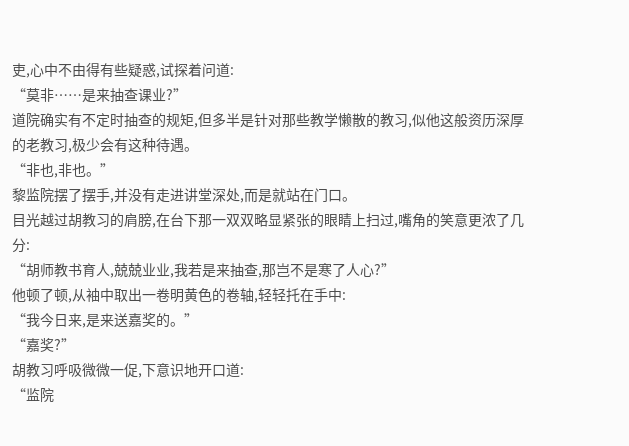吏,心中不由得有些疑惑,试探着问道:
“莫非……是来抽查课业?”
道院确实有不定时抽查的规矩,但多半是针对那些教学懒散的教习,似他这般资历深厚的老教习,极少会有这种待遇。
“非也,非也。”
黎监院摆了摆手,并没有走进讲堂深处,而是就站在门口。
目光越过胡教习的肩膀,在台下那一双双略显紧张的眼睛上扫过,嘴角的笑意更浓了几分:
“胡师教书育人,兢兢业业,我若是来抽查,那岂不是寒了人心?”
他顿了顿,从袖中取出一卷明黄色的卷轴,轻轻托在手中:
“我今日来,是来送嘉奖的。”
“嘉奖?”
胡教习呼吸微微一促,下意识地开口道:
“监院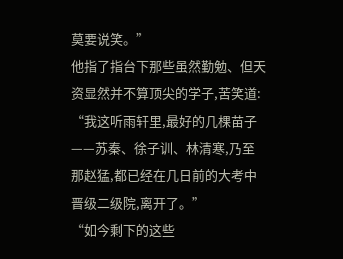莫要说笑。”
他指了指台下那些虽然勤勉、但天资显然并不算顶尖的学子,苦笑道:
“我这听雨轩里,最好的几棵苗子——苏秦、徐子训、林清寒,乃至那赵猛,都已经在几日前的大考中晋级二级院,离开了。”
“如今剩下的这些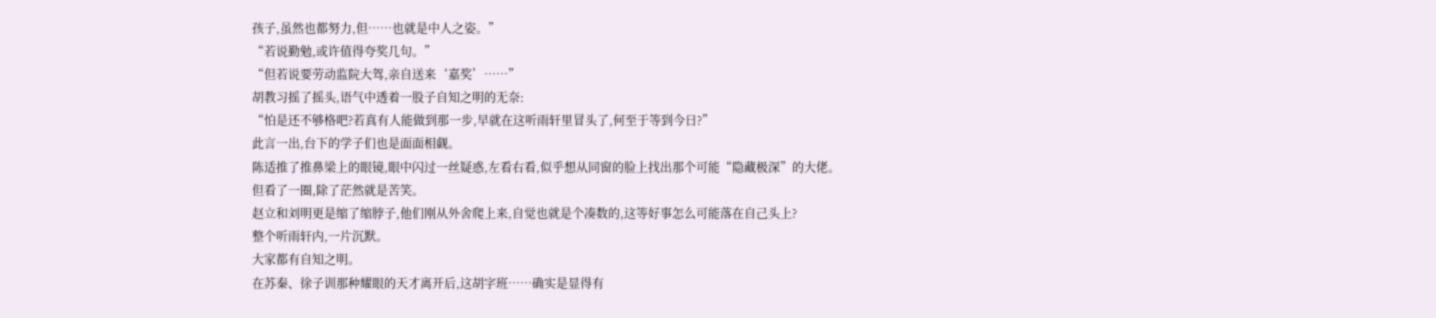孩子,虽然也都努力,但……也就是中人之姿。”
“若说勤勉,或许值得夸奖几句。”
“但若说要劳动监院大驾,亲自送来‘嘉奖’……”
胡教习摇了摇头,语气中透着一股子自知之明的无奈:
“怕是还不够格吧?若真有人能做到那一步,早就在这听雨轩里冒头了,何至于等到今日?”
此言一出,台下的学子们也是面面相觑。
陈适推了推鼻梁上的眼镜,眼中闪过一丝疑惑,左看右看,似乎想从同窗的脸上找出那个可能“隐藏极深”的大佬。
但看了一圈,除了茫然就是苦笑。
赵立和刘明更是缩了缩脖子,他们刚从外舍爬上来,自觉也就是个凑数的,这等好事怎么可能落在自己头上?
整个听雨轩内,一片沉默。
大家都有自知之明。
在苏秦、徐子训那种耀眼的天才离开后,这胡字班……确实是显得有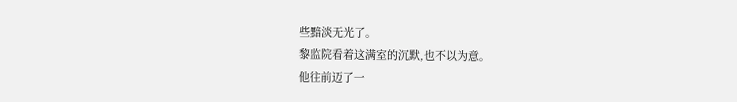些黯淡无光了。
黎监院看着这满室的沉默,也不以为意。
他往前迈了一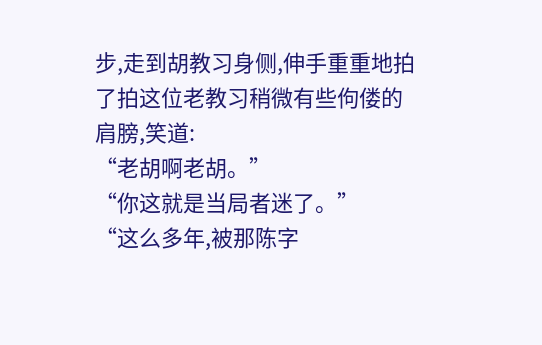步,走到胡教习身侧,伸手重重地拍了拍这位老教习稍微有些佝偻的肩膀,笑道:
“老胡啊老胡。”
“你这就是当局者迷了。”
“这么多年,被那陈字